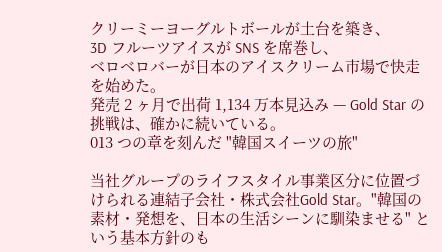クリーミーヨーグルトボールが土台を築き、
3D フルーツアイスが SNS を席巻し、
ベロベロバーが日本のアイスクリーム市場で快走を始めた。
発売 2 ヶ月で出荷 1,134 万本見込み — Gold Star の挑戦は、確かに続いている。
013 つの章を刻んだ "韓国スイーツの旅"

当社グループのライフスタイル事業区分に位置づけられる連結子会社・株式会社Gold Star。"韓国の素材・発想を、日本の生活シーンに馴染ませる" という基本方針のも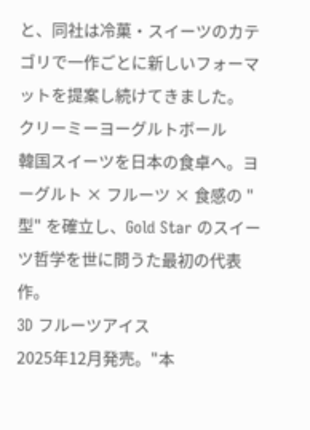と、同社は冷菓・スイーツのカテゴリで一作ごとに新しいフォーマットを提案し続けてきました。
クリーミーヨーグルトボール
韓国スイーツを日本の食卓へ。ヨーグルト × フルーツ × 食感の "型" を確立し、Gold Star のスイーツ哲学を世に問うた最初の代表作。
3D フルーツアイス
2025年12月発売。"本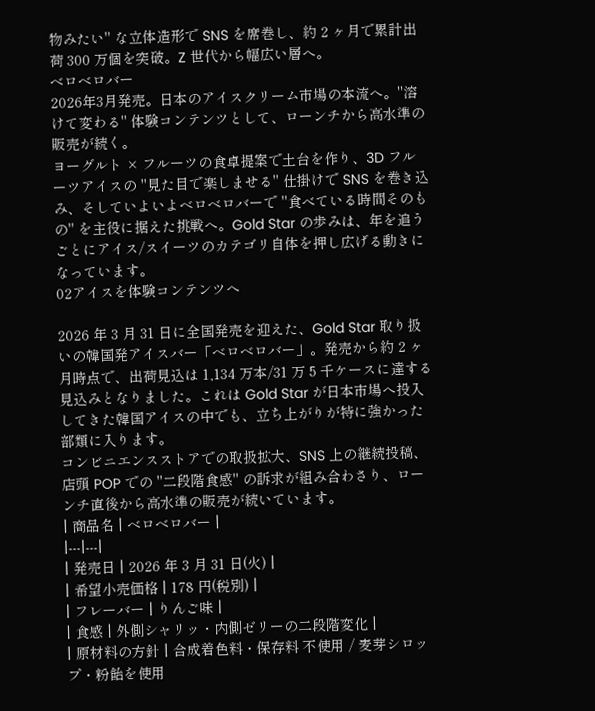物みたい" な立体造形で SNS を席巻し、約 2 ヶ月で累計出荷 300 万個を突破。Z 世代から幅広い層へ。
ベロベロバー
2026年3月発売。日本のアイスクリーム市場の本流へ。"溶けて変わる" 体験コンテンツとして、ローンチから高水準の販売が続く。
ヨーグルト × フルーツの食卓提案で土台を作り、3D フルーツアイスの "見た目で楽しませる" 仕掛けで SNS を巻き込み、そしていよいよベロベロバーで "食べている時間そのもの" を主役に据えた挑戦へ。Gold Star の歩みは、年を追うごとにアイス/スイーツのカテゴリ自体を押し広げる動きになっています。
02アイスを体験コンテンツへ

2026 年 3 月 31 日に全国発売を迎えた、Gold Star 取り扱いの韓国発アイスバー「ベロベロバー」。発売から約 2 ヶ月時点で、出荷見込は 1,134 万本/31 万 5 千ケースに達する見込みとなりました。これは Gold Star が日本市場へ投入してきた韓国アイスの中でも、立ち上がりが特に強かった部類に入ります。
コンビニエンスストアでの取扱拡大、SNS 上の継続投稿、店頭 POP での "二段階食感" の訴求が組み合わさり、ローンチ直後から高水準の販売が続いています。
| 商品名 | ベロベロバー |
|---|---|
| 発売日 | 2026 年 3 月 31 日(火) |
| 希望小売価格 | 178 円(税別) |
| フレーバー | りんご味 |
| 食感 | 外側シャリッ・内側ゼリーの二段階変化 |
| 原材料の方針 | 合成着色料・保存料 不使用 / 麦芽シロップ・粉飴を使用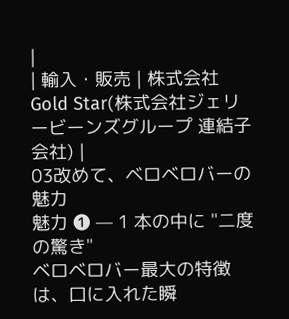|
| 輸入・販売 | 株式会社Gold Star(株式会社ジェリービーンズグループ 連結子会社) |
03改めて、ベロベロバーの魅力
魅力 ❶ — 1 本の中に "二度の驚き"
ベロベロバー最大の特徴は、口に入れた瞬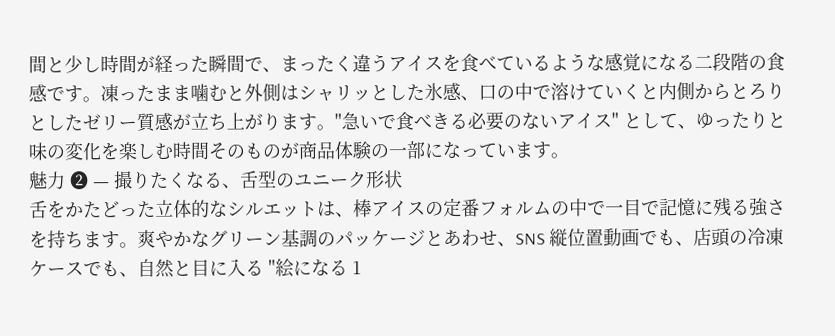間と少し時間が経った瞬間で、まったく違うアイスを食べているような感覚になる二段階の食感です。凍ったまま噛むと外側はシャリッとした氷感、口の中で溶けていくと内側からとろりとしたゼリー質感が立ち上がります。"急いで食べきる必要のないアイス" として、ゆったりと味の変化を楽しむ時間そのものが商品体験の一部になっています。
魅力 ❷ — 撮りたくなる、舌型のユニーク形状
舌をかたどった立体的なシルエットは、棒アイスの定番フォルムの中で一目で記憶に残る強さを持ちます。爽やかなグリーン基調のパッケージとあわせ、SNS 縦位置動画でも、店頭の冷凍ケースでも、自然と目に入る "絵になる 1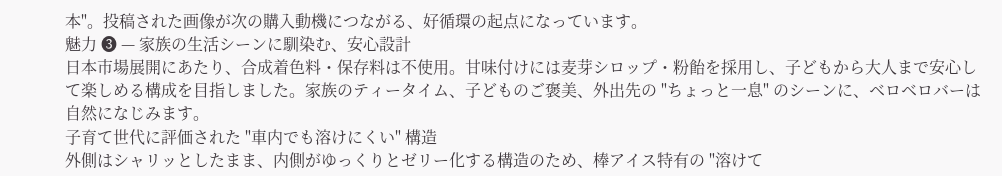本"。投稿された画像が次の購入動機につながる、好循環の起点になっています。
魅力 ❸ — 家族の生活シーンに馴染む、安心設計
日本市場展開にあたり、合成着色料・保存料は不使用。甘味付けには麦芽シロップ・粉飴を採用し、子どもから大人まで安心して楽しめる構成を目指しました。家族のティータイム、子どものご褒美、外出先の "ちょっと一息" のシーンに、ベロベロバーは自然になじみます。
子育て世代に評価された "車内でも溶けにくい" 構造
外側はシャリッとしたまま、内側がゆっくりとゼリー化する構造のため、棒アイス特有の "溶けて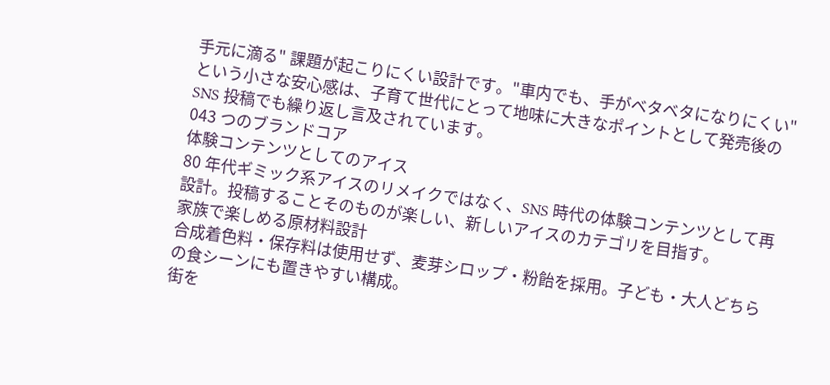手元に滴る" 課題が起こりにくい設計です。"車内でも、手がベタベタになりにくい" という小さな安心感は、子育て世代にとって地味に大きなポイントとして発売後の SNS 投稿でも繰り返し言及されています。
043 つのブランドコア
体験コンテンツとしてのアイス
80 年代ギミック系アイスのリメイクではなく、SNS 時代の体験コンテンツとして再設計。投稿することそのものが楽しい、新しいアイスのカテゴリを目指す。
家族で楽しめる原材料設計
合成着色料・保存料は使用せず、麦芽シロップ・粉飴を採用。子ども・大人どちらの食シーンにも置きやすい構成。
街を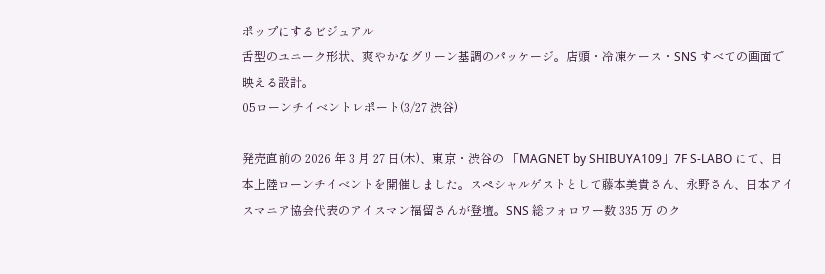ポップにするビジュアル
舌型のユニーク形状、爽やかなグリーン基調のパッケージ。店頭・冷凍ケース・SNS すべての画面で映える設計。
05ローンチイベントレポート(3/27 渋谷)

発売直前の 2026 年 3 月 27 日(木)、東京・渋谷の 「MAGNET by SHIBUYA109」7F S-LABO にて、日本上陸ローンチイベントを開催しました。スペシャルゲストとして藤本美貴さん、永野さん、日本アイスマニア協会代表のアイスマン福留さんが登壇。SNS 総フォロワー数 335 万 のク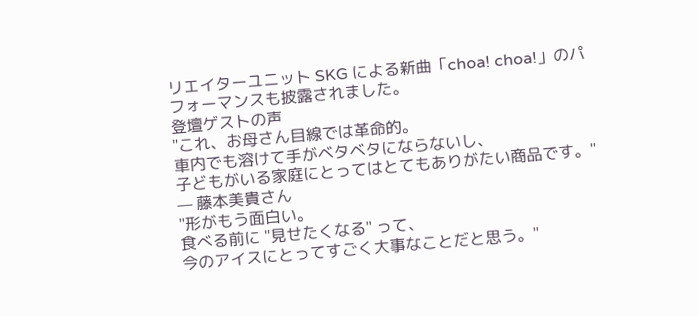リエイターユニット SKG による新曲「choa! choa!」のパフォーマンスも披露されました。
登壇ゲストの声
"これ、お母さん目線では革命的。
車内でも溶けて手がベタベタにならないし、
子どもがいる家庭にとってはとてもありがたい商品です。"
— 藤本美貴さん
"形がもう面白い。
食べる前に "見せたくなる" って、
今のアイスにとってすごく大事なことだと思う。"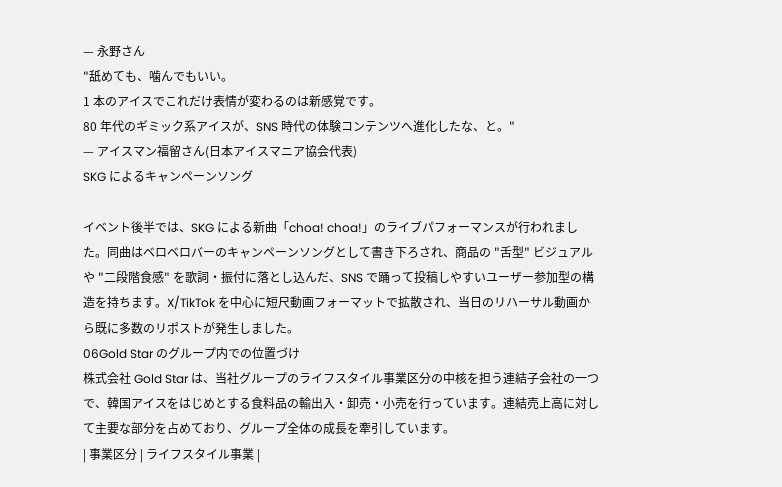— 永野さん
"舐めても、噛んでもいい。
1 本のアイスでこれだけ表情が変わるのは新感覚です。
80 年代のギミック系アイスが、SNS 時代の体験コンテンツへ進化したな、と。"
— アイスマン福留さん(日本アイスマニア協会代表)
SKG によるキャンペーンソング

イベント後半では、SKG による新曲「choa! choa!」のライブパフォーマンスが行われました。同曲はベロベロバーのキャンペーンソングとして書き下ろされ、商品の "舌型" ビジュアルや "二段階食感" を歌詞・振付に落とし込んだ、SNS で踊って投稿しやすいユーザー参加型の構造を持ちます。X/TikTok を中心に短尺動画フォーマットで拡散され、当日のリハーサル動画から既に多数のリポストが発生しました。
06Gold Star のグループ内での位置づけ
株式会社 Gold Star は、当社グループのライフスタイル事業区分の中核を担う連結子会社の一つで、韓国アイスをはじめとする食料品の輸出入・卸売・小売を行っています。連結売上高に対して主要な部分を占めており、グループ全体の成長を牽引しています。
| 事業区分 | ライフスタイル事業 |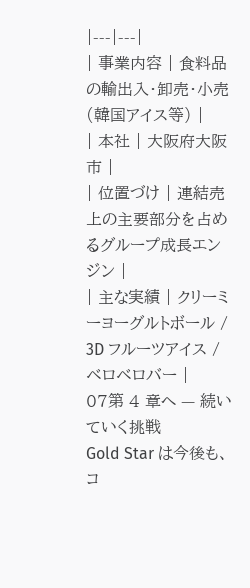|---|---|
| 事業内容 | 食料品の輸出入・卸売・小売(韓国アイス等) |
| 本社 | 大阪府大阪市 |
| 位置づけ | 連結売上の主要部分を占めるグループ成長エンジン |
| 主な実績 | クリーミーヨーグルトボール / 3D フルーツアイス / ベロベロバー |
07第 4 章へ — 続いていく挑戦
Gold Star は今後も、コ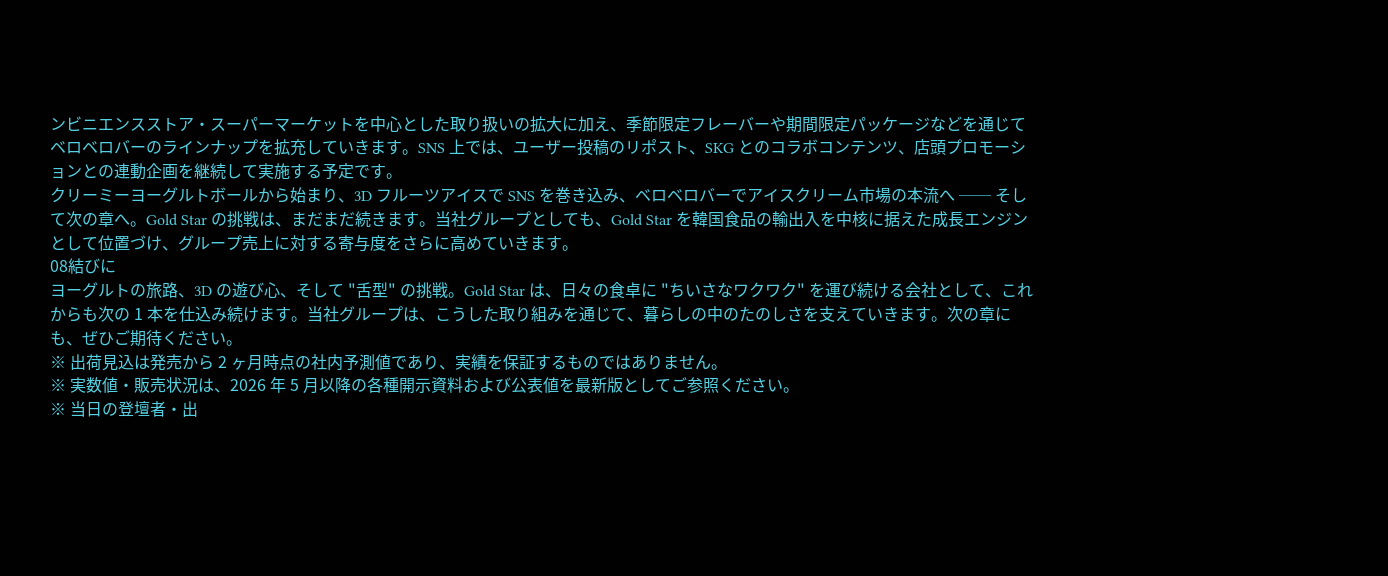ンビニエンスストア・スーパーマーケットを中心とした取り扱いの拡大に加え、季節限定フレーバーや期間限定パッケージなどを通じてベロベロバーのラインナップを拡充していきます。SNS 上では、ユーザー投稿のリポスト、SKG とのコラボコンテンツ、店頭プロモーションとの連動企画を継続して実施する予定です。
クリーミーヨーグルトボールから始まり、3D フルーツアイスで SNS を巻き込み、ベロベロバーでアイスクリーム市場の本流へ ── そして次の章へ。Gold Star の挑戦は、まだまだ続きます。当社グループとしても、Gold Star を韓国食品の輸出入を中核に据えた成長エンジンとして位置づけ、グループ売上に対する寄与度をさらに高めていきます。
08結びに
ヨーグルトの旅路、3D の遊び心、そして "舌型" の挑戦。Gold Star は、日々の食卓に "ちいさなワクワク" を運び続ける会社として、これからも次の 1 本を仕込み続けます。当社グループは、こうした取り組みを通じて、暮らしの中のたのしさを支えていきます。次の章にも、ぜひご期待ください。
※ 出荷見込は発売から 2 ヶ月時点の社内予測値であり、実績を保証するものではありません。
※ 実数値・販売状況は、2026 年 5 月以降の各種開示資料および公表値を最新版としてご参照ください。
※ 当日の登壇者・出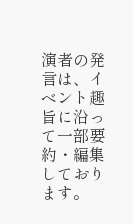演者の発言は、イベント趣旨に沿って一部要約・編集しております。